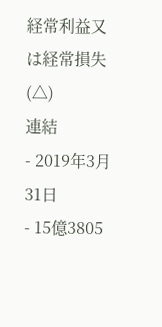経常利益又は経常損失(△)
連結
- 2019年3月31日
- 15億3805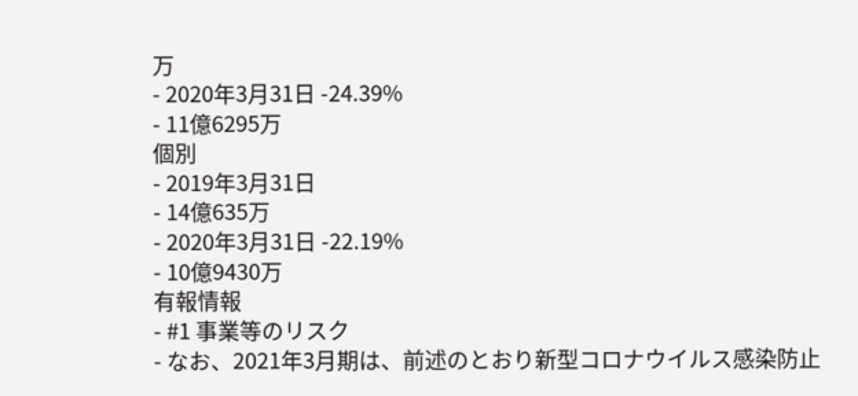万
- 2020年3月31日 -24.39%
- 11億6295万
個別
- 2019年3月31日
- 14億635万
- 2020年3月31日 -22.19%
- 10億9430万
有報情報
- #1 事業等のリスク
- なお、2021年3月期は、前述のとおり新型コロナウイルス感染防止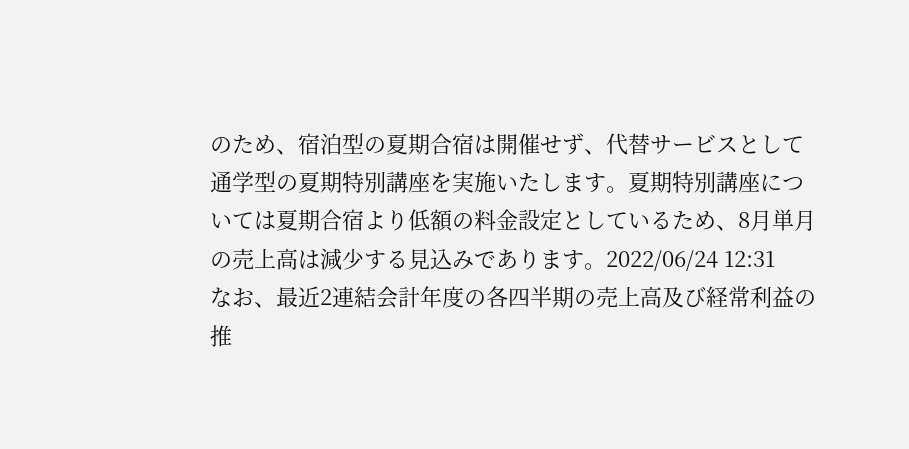のため、宿泊型の夏期合宿は開催せず、代替サービスとして通学型の夏期特別講座を実施いたします。夏期特別講座については夏期合宿より低額の料金設定としているため、8月単月の売上高は減少する見込みであります。2022/06/24 12:31
なお、最近2連結会計年度の各四半期の売上高及び経常利益の推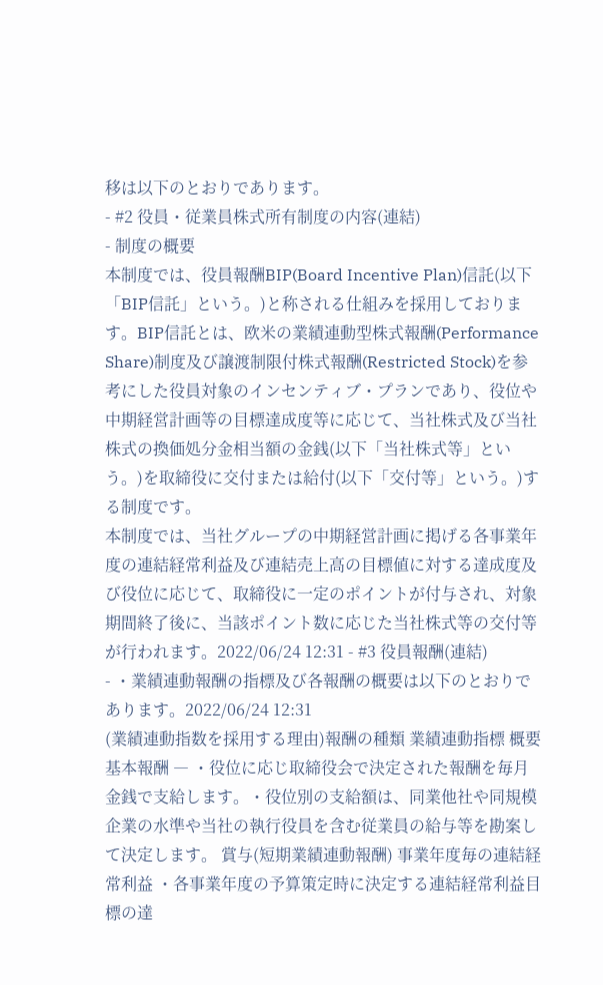移は以下のとおりであります。
- #2 役員・従業員株式所有制度の内容(連結)
- 制度の概要
本制度では、役員報酬BIP(Board Incentive Plan)信託(以下「BIP信託」という。)と称される仕組みを採用しております。BIP信託とは、欧米の業績連動型株式報酬(Performance Share)制度及び譲渡制限付株式報酬(Restricted Stock)を参考にした役員対象のインセンティブ・プランであり、役位や中期経営計画等の目標達成度等に応じて、当社株式及び当社株式の換価処分金相当額の金銭(以下「当社株式等」という。)を取締役に交付または給付(以下「交付等」という。)する制度です。
本制度では、当社グループの中期経営計画に掲げる各事業年度の連結経常利益及び連結売上高の目標値に対する達成度及び役位に応じて、取締役に一定のポイントが付与され、対象期間終了後に、当該ポイント数に応じた当社株式等の交付等が行われます。2022/06/24 12:31 - #3 役員報酬(連結)
- ・業績連動報酬の指標及び各報酬の概要は以下のとおりであります。2022/06/24 12:31
(業績連動指数を採用する理由)報酬の種類 業績連動指標 概要 基本報酬 ― ・役位に応じ取締役会で決定された報酬を毎月金銭で支給します。・役位別の支給額は、同業他社や同規模企業の水準や当社の執行役員を含む従業員の給与等を勘案して決定します。 賞与(短期業績連動報酬) 事業年度毎の連結経常利益 ・各事業年度の予算策定時に決定する連結経常利益目標の達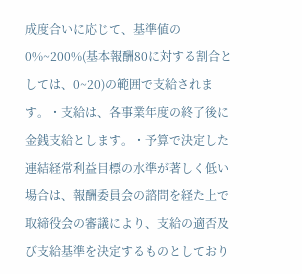成度合いに応じて、基準値の0%~200%(基本報酬80に対する割合としては、0~20)の範囲で支給されます。・支給は、各事業年度の終了後に金銭支給とします。・予算で決定した連結経常利益目標の水準が著しく低い場合は、報酬委員会の諮問を経た上で取締役会の審議により、支給の適否及び支給基準を決定するものとしており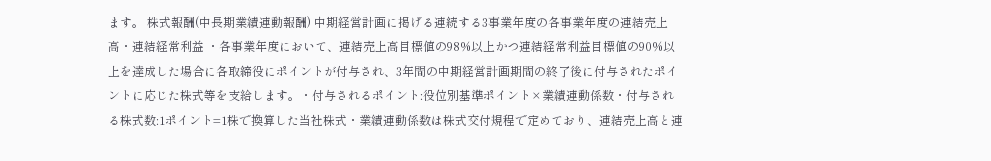ます。 株式報酬(中長期業績連動報酬) 中期経営計画に掲げる連続する3事業年度の各事業年度の連結売上高・連結経常利益 ・各事業年度において、連結売上高目標値の98%以上かつ連結経常利益目標値の90%以上を達成した場合に各取締役にポイントが付与され、3年間の中期経営計画期間の終了後に付与されたポイントに応じた株式等を支給します。・付与されるポイント:役位別基準ポイント×業績連動係数・付与される株式数:1ポイント=1株で換算した当社株式・業績連動係数は株式交付規程で定めており、連結売上高と連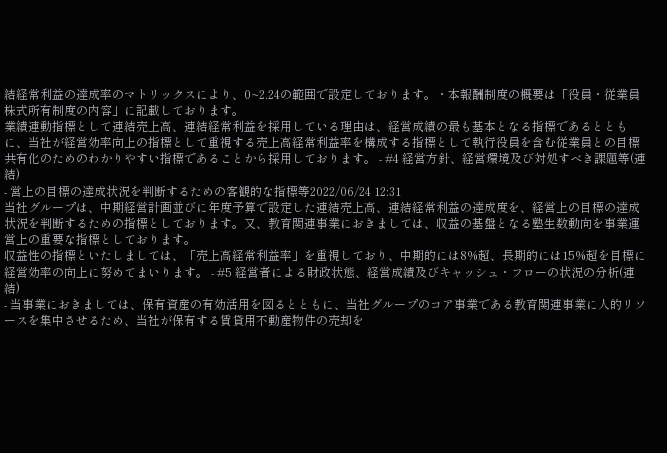結経常利益の達成率のマトリックスにより、0~2.24の範囲で設定しております。・本報酬制度の概要は「役員・従業員株式所有制度の内容」に記載しております。
業績連動指標として連結売上高、連結経常利益を採用している理由は、経営成績の最も基本となる指標であるとともに、当社が経営効率向上の指標として重視する売上高経常利益率を構成する指標として執行役員を含む従業員との目標共有化のためのわかりやすい指標であることから採用しております。 - #4 経営方針、経営環境及び対処すべき課題等(連結)
- 営上の目標の達成状況を判断するための客観的な指標等2022/06/24 12:31
当社グループは、中期経営計画並びに年度予算で設定した連結売上高、連結経常利益の達成度を、経営上の目標の達成状況を判断するための指標としております。又、教育関連事業におきましては、収益の基盤となる塾生数動向を事業運営上の重要な指標としております。
収益性の指標といたしましては、「売上高経常利益率」を重視しており、中期的には8%超、長期的には15%超を目標に経営効率の向上に努めてまいります。 - #5 経営者による財政状態、経営成績及びキャッシュ・フローの状況の分析(連結)
- 当事業におきましては、保有資産の有効活用を図るとともに、当社グループのコア事業である教育関連事業に人的リソースを集中させるため、当社が保有する賃貸用不動産物件の売却を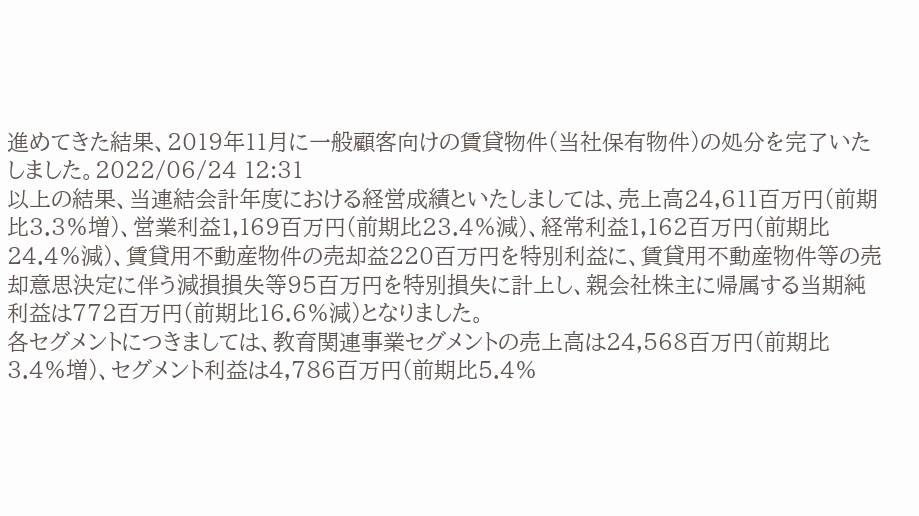進めてきた結果、2019年11月に一般顧客向けの賃貸物件(当社保有物件)の処分を完了いたしました。2022/06/24 12:31
以上の結果、当連結会計年度における経営成績といたしましては、売上高24,611百万円(前期比3.3%増)、営業利益1,169百万円(前期比23.4%減)、経常利益1,162百万円(前期比24.4%減)、賃貸用不動産物件の売却益220百万円を特別利益に、賃貸用不動産物件等の売却意思決定に伴う減損損失等95百万円を特別損失に計上し、親会社株主に帰属する当期純利益は772百万円(前期比16.6%減)となりました。
各セグメントにつきましては、教育関連事業セグメントの売上高は24,568百万円(前期比3.4%増)、セグメント利益は4,786百万円(前期比5.4%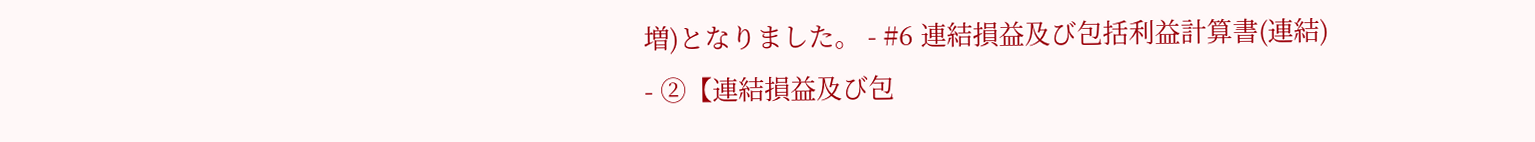増)となりました。 - #6 連結損益及び包括利益計算書(連結)
- ②【連結損益及び包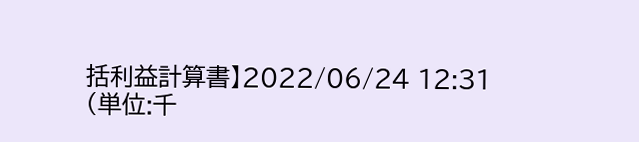括利益計算書】2022/06/24 12:31
(単位:千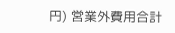円) 営業外費用合計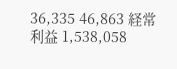36,335 46,863 経常利益 1,538,058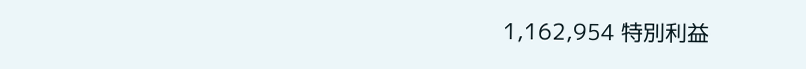1,162,954 特別利益